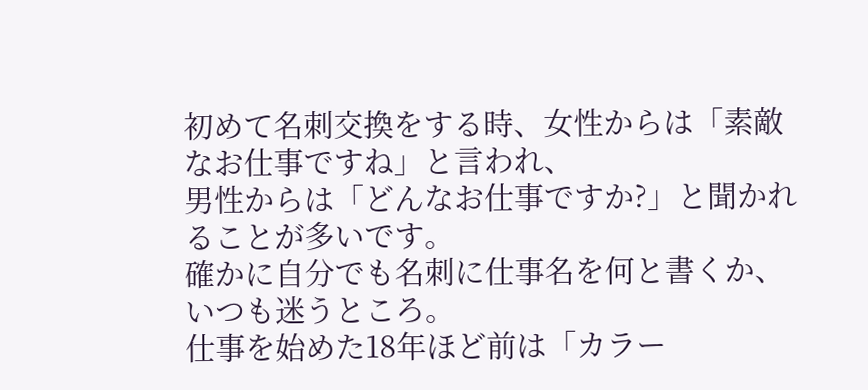初めて名刺交換をする時、女性からは「素敵なお仕事ですね」と言われ、
男性からは「どんなお仕事ですか?」と聞かれることが多いです。
確かに自分でも名刺に仕事名を何と書くか、いつも迷うところ。
仕事を始めた18年ほど前は「カラー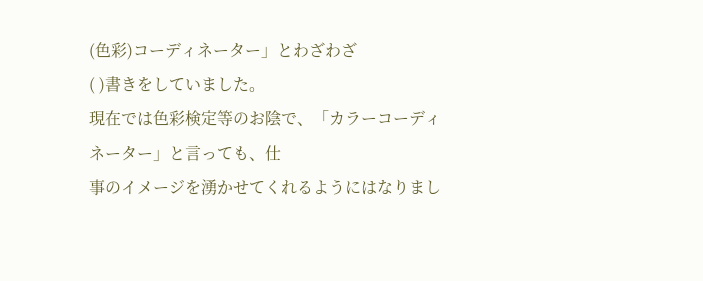(色彩)コーディネーター」とわざわざ
( )書きをしていました。
現在では色彩検定等のお陰で、「カラーコーディネーター」と言っても、仕
事のイメージを湧かせてくれるようにはなりまし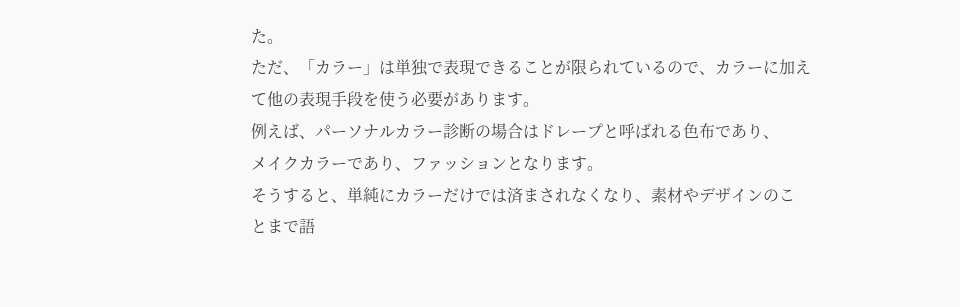た。
ただ、「カラー」は単独で表現できることが限られているので、カラーに加え
て他の表現手段を使う必要があります。
例えば、パーソナルカラー診断の場合はドレープと呼ばれる色布であり、
メイクカラーであり、ファッションとなります。
そうすると、単純にカラーだけでは済まされなくなり、素材やデザインのこ
とまで語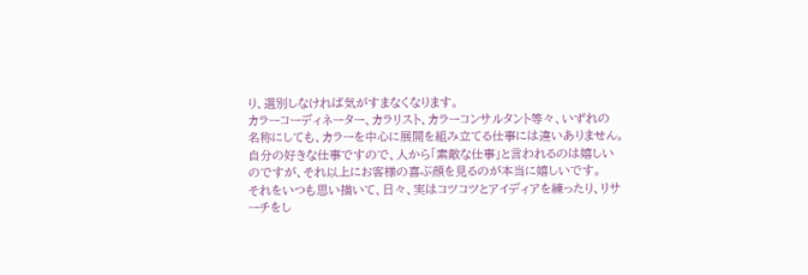り、選別しなければ気がすまなくなります。
カラーコーディネーター、カラリスト、カラーコンサルタント等々、いずれの
名称にしても、カラーを中心に展開を組み立てる仕事には違いありません。
自分の好きな仕事ですので、人から「素敵な仕事」と言われるのは嬉しい
のですが、それ以上にお客様の喜ぶ顔を見るのが本当に嬉しいです。
それをいつも思い描いて、日々、実はコツコツとアイディアを練ったり、リサ
ーチをし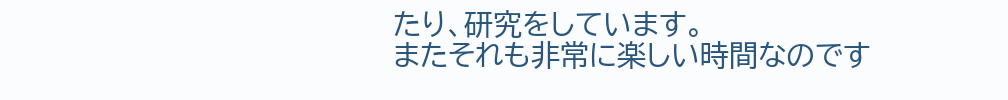たり、研究をしています。
またそれも非常に楽しい時間なのです